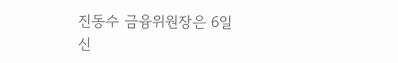진동수 금융위원장은 6일 신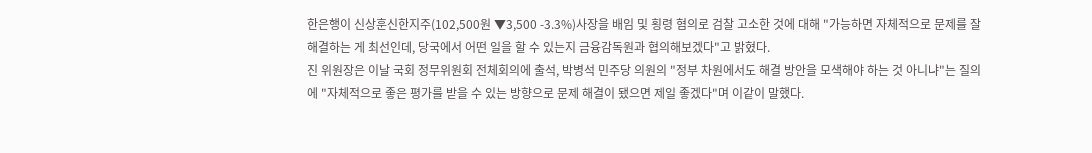한은행이 신상훈신한지주(102,500원 ▼3,500 -3.3%)사장을 배임 및 횡령 혐의로 검찰 고소한 것에 대해 "가능하면 자체적으로 문제를 잘 해결하는 게 최선인데, 당국에서 어떤 일을 할 수 있는지 금융감독원과 협의해보겠다"고 밝혔다.
진 위원장은 이날 국회 정무위원회 전체회의에 출석, 박병석 민주당 의원의 "정부 차원에서도 해결 방안을 모색해야 하는 것 아니냐"는 질의에 "자체적으로 좋은 평가를 받을 수 있는 방향으로 문제 해결이 됐으면 제일 좋겠다"며 이같이 말했다.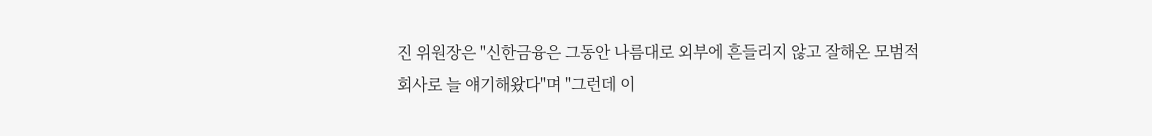진 위원장은 "신한금융은 그동안 나름대로 외부에 흔들리지 않고 잘해온 모범적 회사로 늘 얘기해왔다"며 "그런데 이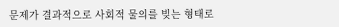문제가 결과적으로 사회적 물의를 빚는 형태로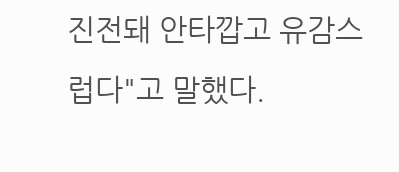진전돼 안타깝고 유감스럽다"고 말했다.